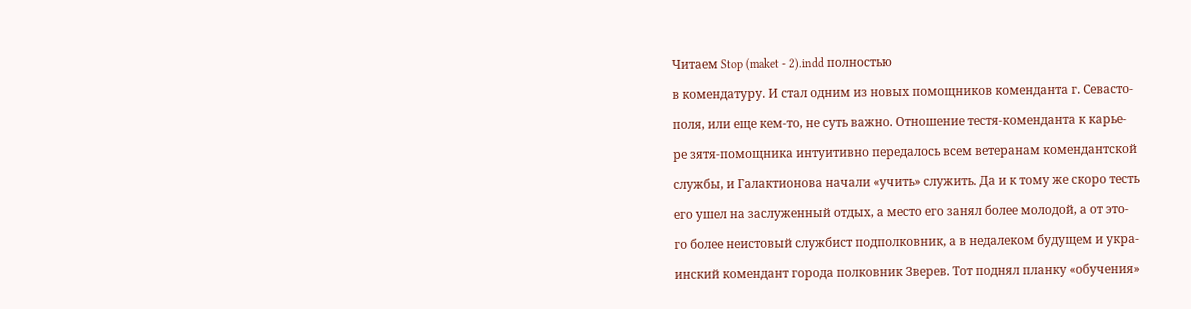Читаем Stop (maket - 2).indd полностью

в комендатуру. И стал одним из новых помощников коменданта г. Севасто-

поля, или еще кем-то, не суть важно. Отношение тестя-коменданта к карье-

ре зятя-помощника интуитивно передалось всем ветеранам комендантской

службы, и Галактионова начали «учить» служить. Да и к тому же скоро тесть

его ушел на заслуженный отдых, а место его занял более молодой, а от это-

го более неистовый службист подполковник, а в недалеком будущем и укра-

инский комендант города полковник Зверев. Тот поднял планку «обучения»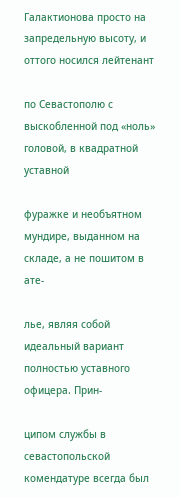Галактионова просто на запредельную высоту, и оттого носился лейтенант

по Севастополю с выскобленной под «ноль» головой, в квадратной уставной

фуражке и необъятном мундире, выданном на складе, а не пошитом в ате-

лье, являя собой идеальный вариант полностью уставного офицера. Прин-

ципом службы в севастопольской комендатуре всегда был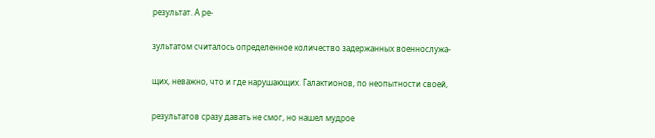результат. А ре-

зультатом считалось определенное количество задержанных военнослужа-

щих, неважно, что и где нарушающих. Галактионов, по неопытности своей,

результатов сразу давать не смог, но нашел мудрое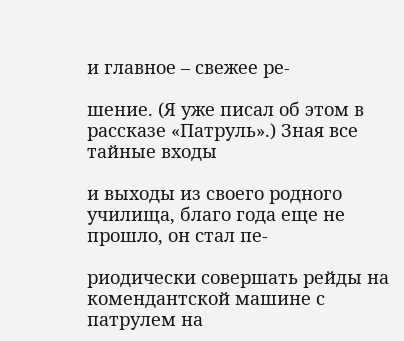и главное – свежее ре-

шение. (Я уже писал об этом в рассказе «Патруль».) Зная все тайные входы

и выходы из своего родного училища, благо года еще не прошло, он стал пе-

риодически совершать рейды на комендантской машине с патрулем на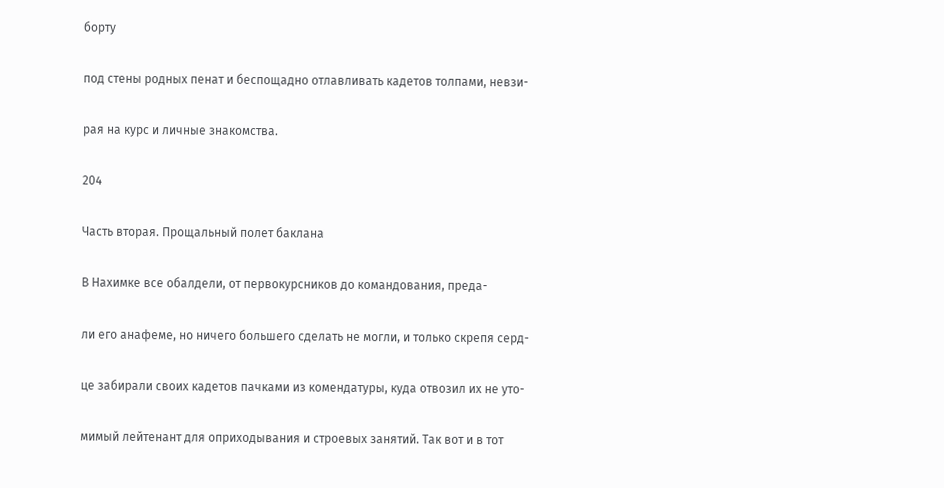борту

под стены родных пенат и беспощадно отлавливать кадетов толпами, невзи-

рая на курс и личные знакомства.

204

Часть вторая. Прощальный полет баклана

В Нахимке все обалдели, от первокурсников до командования, преда-

ли его анафеме, но ничего большего сделать не могли, и только скрепя серд-

це забирали своих кадетов пачками из комендатуры, куда отвозил их не уто-

мимый лейтенант для оприходывания и строевых занятий. Так вот и в тот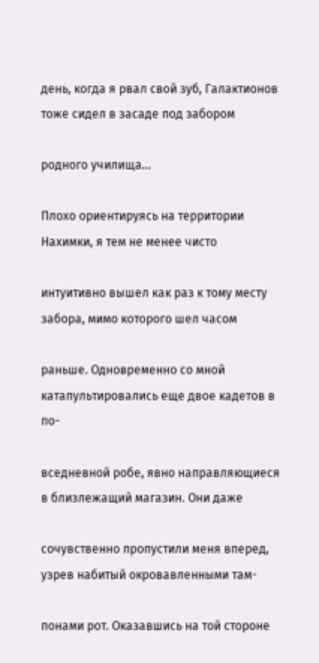день, когда я рвал свой зуб, Галактионов тоже сидел в засаде под забором

родного училища…

Плохо ориентируясь на территории Нахимки, я тем не менее чисто

интуитивно вышел как раз к тому месту забора, мимо которого шел часом

раньше. Одновременно со мной катапультировались еще двое кадетов в по-

вседневной робе, явно направляющиеся в близлежащий магазин. Они даже

сочувственно пропустили меня вперед, узрев набитый окровавленными там-

понами рот. Оказавшись на той стороне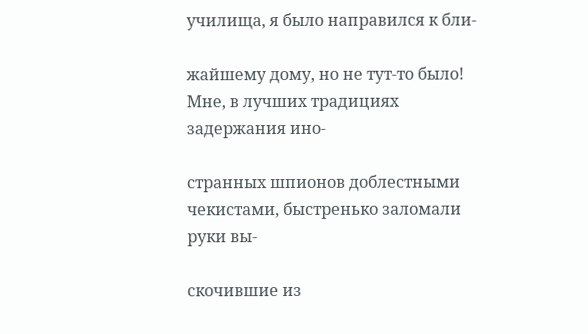училища, я было направился к бли-

жайшему дому, но не тут-то было! Мне, в лучших традициях задержания ино-

странных шпионов доблестными чекистами, быстренько заломали руки вы-

скочившие из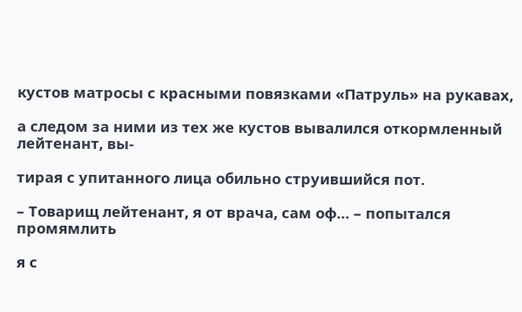кустов матросы с красными повязками «Патруль» на рукавах,

а следом за ними из тех же кустов вывалился откормленный лейтенант, вы-

тирая с упитанного лица обильно струившийся пот.

– Товарищ лейтенант, я от врача, сам оф… – попытался промямлить

я с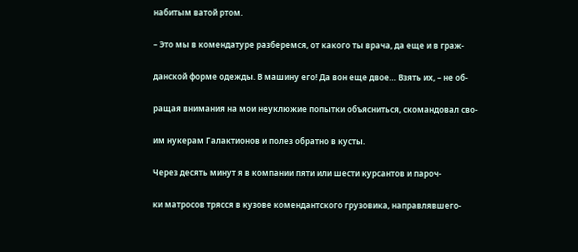набитым ватой ртом.

– Это мы в комендатуре разберемся, от какого ты врача, да еще и в граж-

данской форме одежды. В машину его! Да вон еще двое… Взять их, – не об-

ращая внимания на мои неуклюжие попытки объясниться, скомандовал сво-

им нукерам Галактионов и полез обратно в кусты.

Через десять минут я в компании пяти или шести курсантов и пароч-

ки матросов трясся в кузове комендантского грузовика, направлявшего-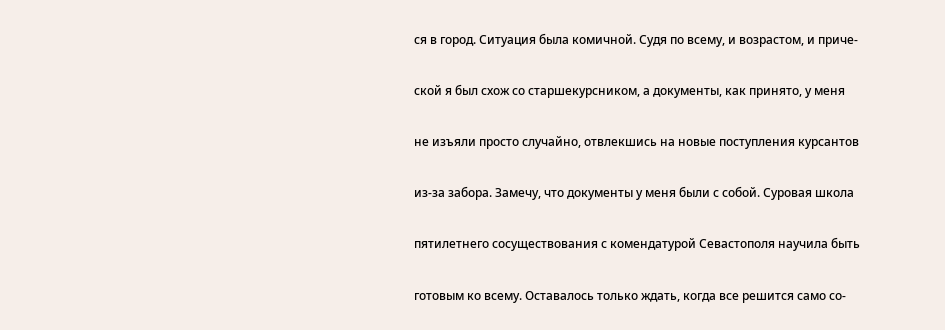ся в город. Ситуация была комичной. Судя по всему, и возрастом, и приче-

ской я был схож со старшекурсником, а документы, как принято, у меня

не изъяли просто случайно, отвлекшись на новые поступления курсантов

из-за забора. Замечу, что документы у меня были с собой. Суровая школа

пятилетнего сосуществования с комендатурой Севастополя научила быть

готовым ко всему. Оставалось только ждать, когда все решится само со-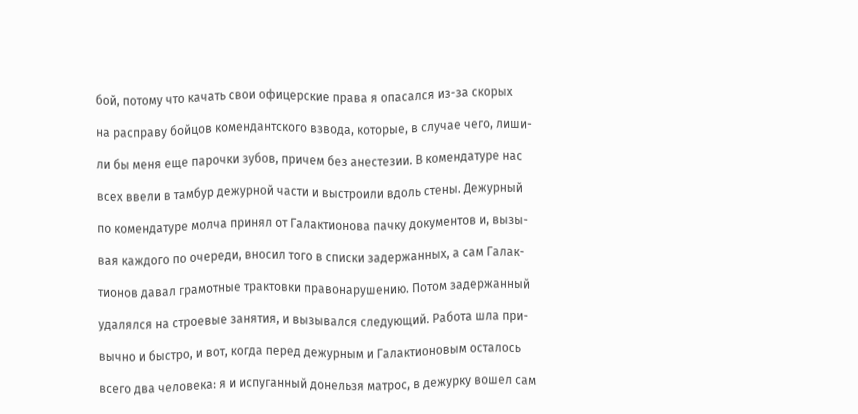бой, потому что качать свои офицерские права я опасался из-за скорых

на расправу бойцов комендантского взвода, которые, в случае чего, лиши-

ли бы меня еще парочки зубов, причем без анестезии. В комендатуре нас

всех ввели в тамбур дежурной части и выстроили вдоль стены. Дежурный

по комендатуре молча принял от Галактионова пачку документов и, вызы-

вая каждого по очереди, вносил того в списки задержанных, а сам Галак-

тионов давал грамотные трактовки правонарушению. Потом задержанный

удалялся на строевые занятия, и вызывался следующий. Работа шла при-

вычно и быстро, и вот, когда перед дежурным и Галактионовым осталось

всего два человека: я и испуганный донельзя матрос, в дежурку вошел сам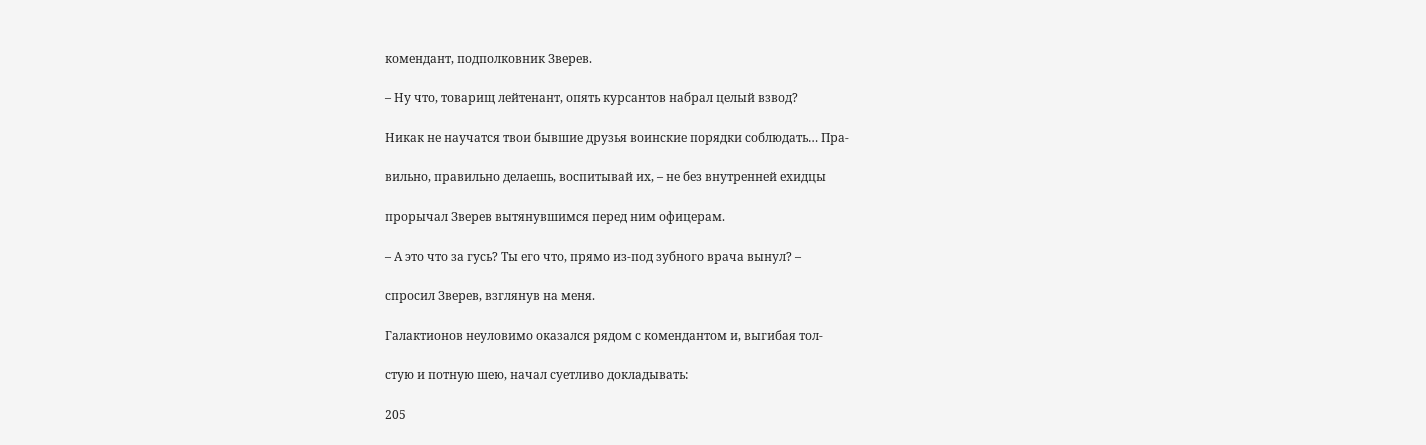комендант, подполковник Зверев.

– Ну что, товарищ лейтенант, опять курсантов набрал целый взвод?

Никак не научатся твои бывшие друзья воинские порядки соблюдать… Пра-

вильно, правильно делаешь, воспитывай их, – не без внутренней ехидцы

прорычал Зверев вытянувшимся перед ним офицерам.

– А это что за гусь? Ты его что, прямо из-под зубного врача вынул? –

спросил Зверев, взглянув на меня.

Галактионов неуловимо оказался рядом с комендантом и, выгибая тол-

стую и потную шею, начал суетливо докладывать:

205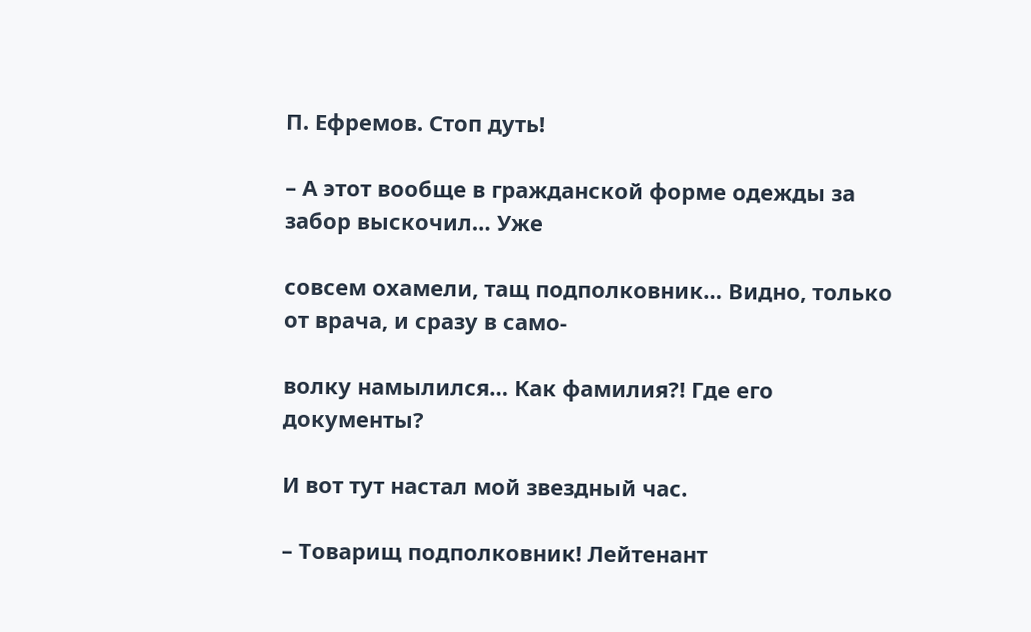П. Ефремов. Стоп дуть!

– А этот вообще в гражданской форме одежды за забор выскочил… Уже

совсем охамели, тащ подполковник… Видно, только от врача, и сразу в само-

волку намылился… Как фамилия?! Где его документы?

И вот тут настал мой звездный час.

– Товарищ подполковник! Лейтенант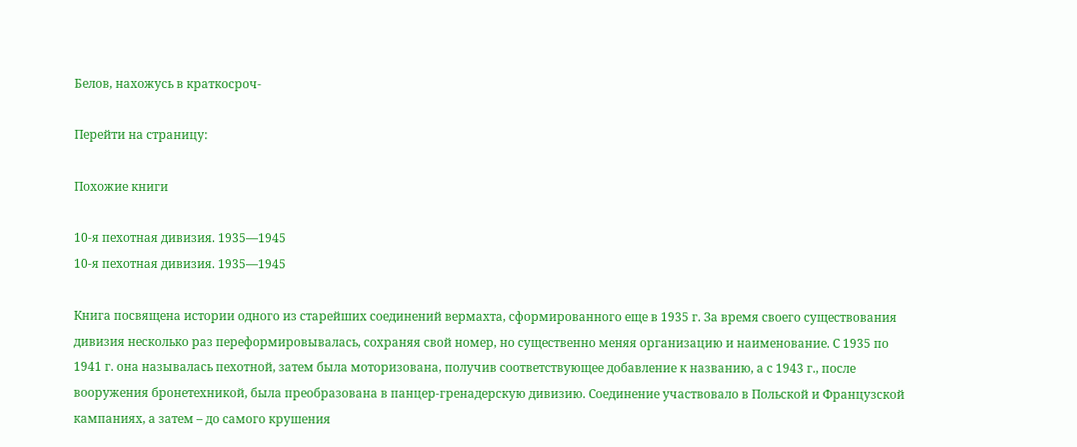Белов, нахожусь в краткосроч-

Перейти на страницу:

Похожие книги

10-я пехотная дивизия. 1935—1945
10-я пехотная дивизия. 1935—1945

Книга посвящена истории одного из старейших соединений вермахта, сформированного еще в 1935 г. За время своего существования дивизия несколько раз переформировывалась, сохраняя свой номер, но существенно меняя организацию и наименование. С 1935 по 1941 г. она называлась пехотной, затем была моторизована, получив соответствующее добавление к названию, а с 1943 г., после вооружения бронетехникой, была преобразована в панцер-гренадерскую дивизию. Соединение участвовало в Польской и Французской кампаниях, а затем – до самого крушения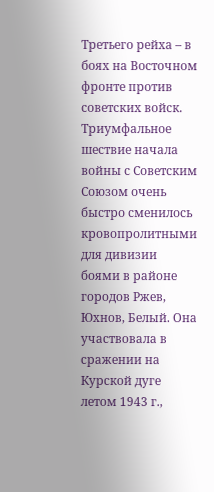Третьего рейха – в боях на Восточном фронте против советских войск. Триумфальное шествие начала войны с Советским Союзом очень быстро сменилось кровопролитными для дивизии боями в районе городов Ржев, Юхнов, Белый. Она участвовала в сражении на Курской дуге летом 1943 г.,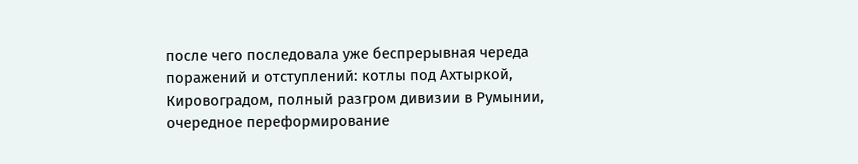после чего последовала уже беспрерывная череда поражений и отступлений: котлы под Ахтыркой, Кировоградом, полный разгром дивизии в Румынии, очередное переформирование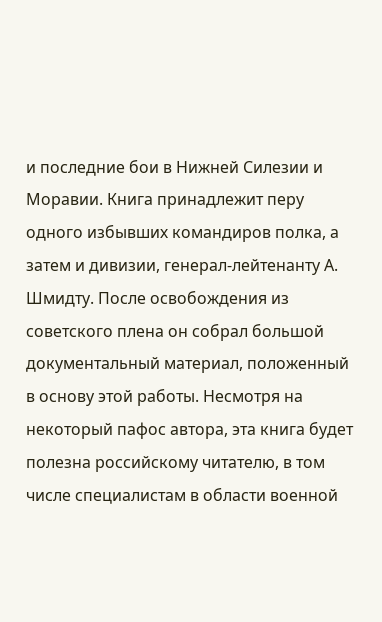и последние бои в Нижней Силезии и Моравии. Книга принадлежит перу одного избывших командиров полка, а затем и дивизии, генерал-лейтенанту А. Шмидту. После освобождения из советского плена он собрал большой документальный материал, положенный в основу этой работы. Несмотря на некоторый пафос автора, эта книга будет полезна российскому читателю, в том числе специалистам в области военной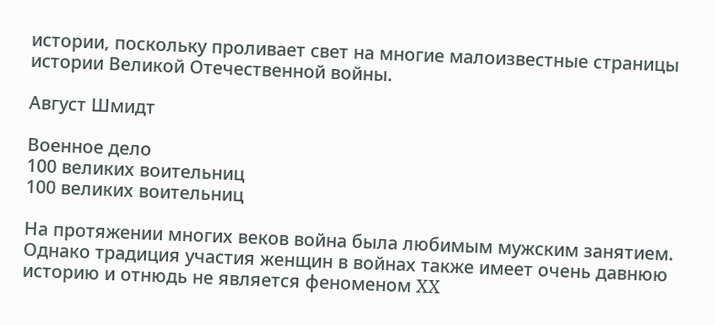истории, поскольку проливает свет на многие малоизвестные страницы истории Великой Отечественной войны.

Август Шмидт

Военное дело
100 великих воительниц
100 великих воительниц

На протяжении многих веков война была любимым мужским занятием. Однако традиция участия женщин в войнах также имеет очень давнюю историю и отнюдь не является феноменом XX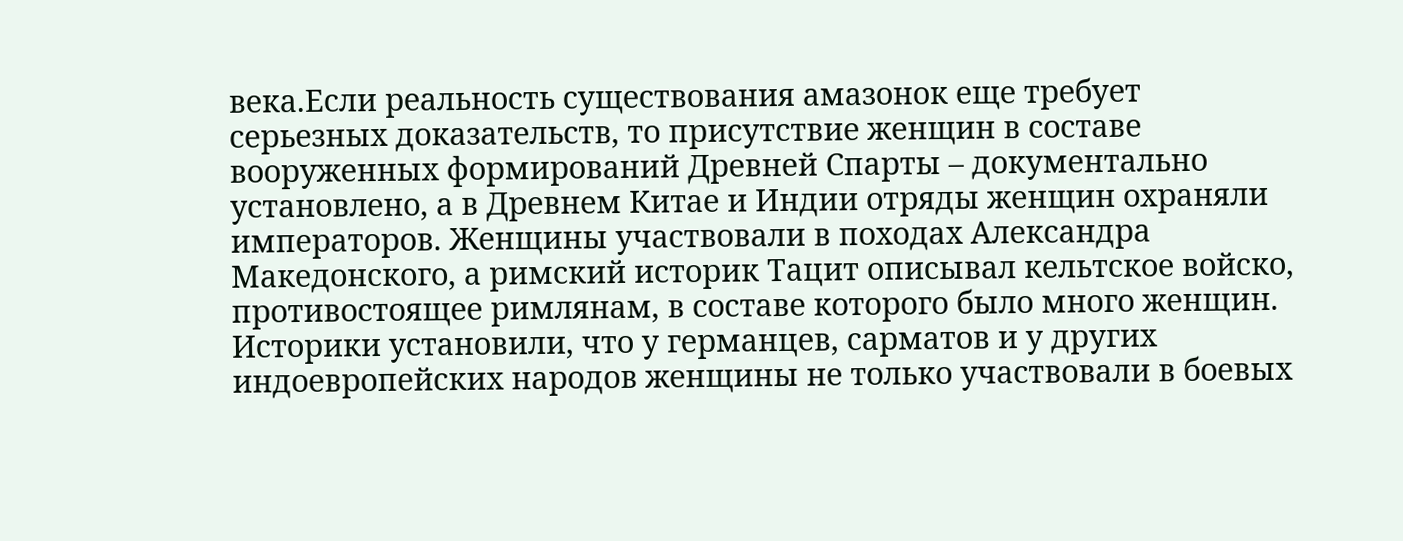века.Если реальность существования амазонок еще требует серьезных доказательств, то присутствие женщин в составе вооруженных формирований Древней Спарты – документально установлено, а в Древнем Китае и Индии отряды женщин охраняли императоров. Женщины участвовали в походах Александра Македонского, а римский историк Тацит описывал кельтское войско, противостоящее римлянам, в составе которого было много женщин. Историки установили, что у германцев, сарматов и у других индоевропейских народов женщины не только участвовали в боевых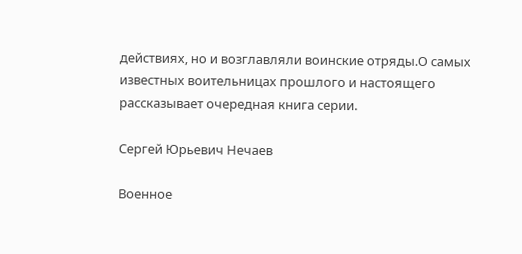действиях, но и возглавляли воинские отряды.О самых известных воительницах прошлого и настоящего рассказывает очередная книга серии.

Сергей Юрьевич Нечаев

Военное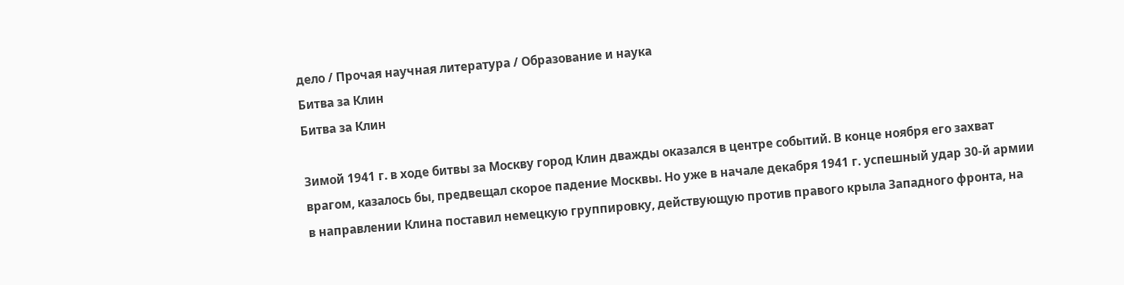дело / Прочая научная литература / Образование и наука
Битва за Клин
Битва за Клин

Зимой 1941 г. в ходе битвы за Москву город Клин дважды оказался в центре событий. В конце ноября его захват врагом, казалось бы, предвещал скорое падение Москвы. Но уже в начале декабря 1941 г. успешный удар 30-й армии в направлении Клина поставил немецкую группировку, действующую против правого крыла Западного фронта, на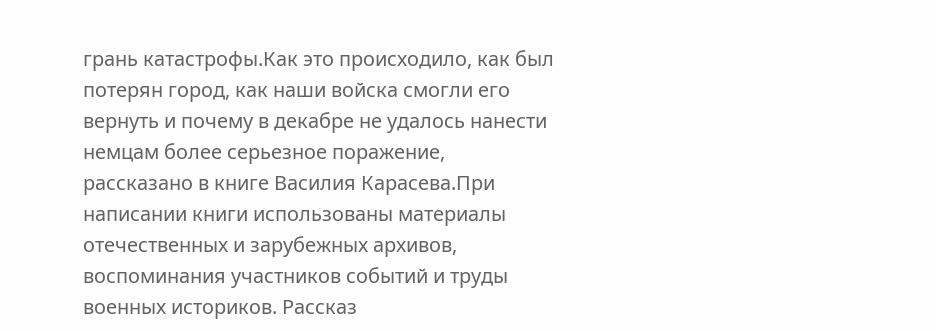грань катастрофы.Как это происходило, как был потерян город, как наши войска смогли его вернуть и почему в декабре не удалось нанести немцам более серьезное поражение, рассказано в книге Василия Карасева.При написании книги использованы материалы отечественных и зарубежных архивов, воспоминания участников событий и труды военных историков. Рассказ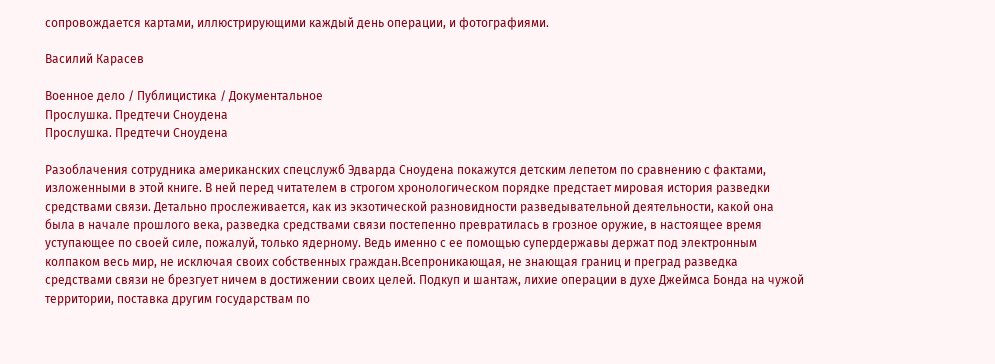сопровождается картами, иллюстрирующими каждый день операции, и фотографиями.

Василий Карасев

Военное дело / Публицистика / Документальное
Прослушка. Предтечи Сноудена
Прослушка. Предтечи Сноудена

Разоблачения сотрудника американских спецслужб Эдварда Сноудена покажутся детским лепетом по сравнению с фактами, изложенными в этой книге. В ней перед читателем в строгом хронологическом порядке предстает мировая история разведки средствами связи. Детально прослеживается, как из экзотической разновидности разведывательной деятельности, какой она была в начале прошлого века, разведка средствами связи постепенно превратилась в грозное оружие, в настоящее время уступающее по своей силе, пожалуй, только ядерному. Ведь именно с ее помощью супердержавы держат под электронным колпаком весь мир, не исключая своих собственных граждан.Всепроникающая, не знающая границ и преград разведка средствами связи не брезгует ничем в достижении своих целей. Подкуп и шантаж, лихие операции в духе Джеймса Бонда на чужой территории, поставка другим государствам по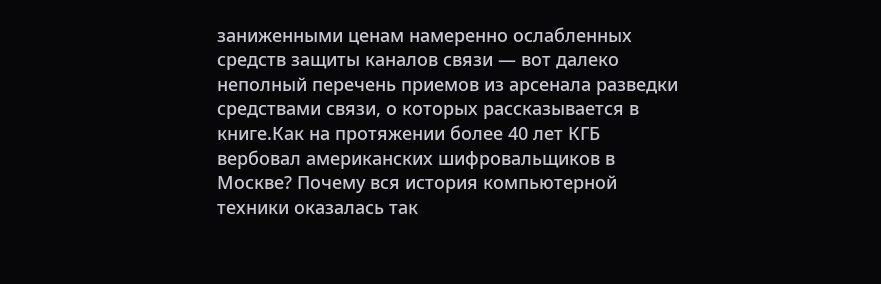заниженными ценам намеренно ослабленных средств защиты каналов связи — вот далеко неполный перечень приемов из арсенала разведки средствами связи, о которых рассказывается в книге.Как на протяжении более 40 лет КГБ вербовал американских шифровальщиков в Москве? Почему вся история компьютерной техники оказалась так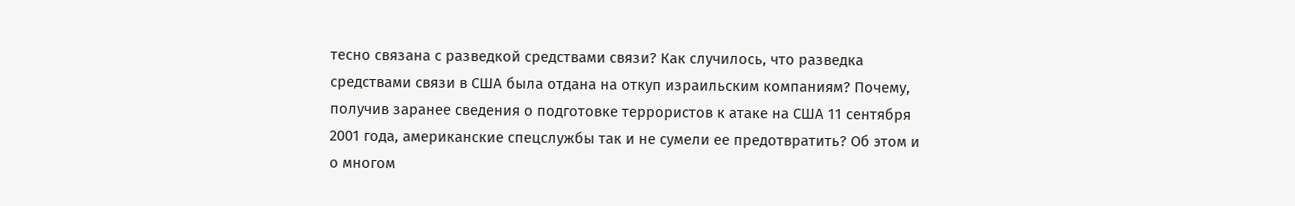тесно связана с разведкой средствами связи? Как случилось, что разведка средствами связи в США была отдана на откуп израильским компаниям? Почему, получив заранее сведения о подготовке террористов к атаке на США 11 сентября 2001 года, американские спецслужбы так и не сумели ее предотвратить? Об этом и о многом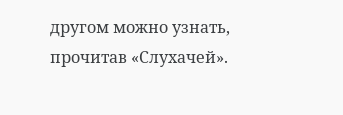другом можно узнать, прочитав «Слухачей».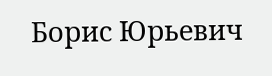Борис Юрьевич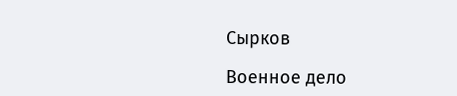Сырков

Военное дело